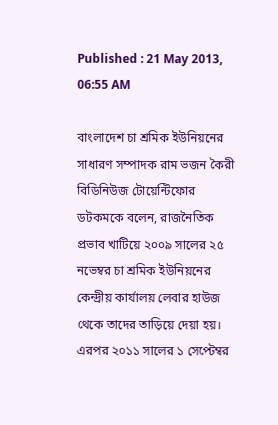Published : 21 May 2013, 06:55 AM

বাংলাদেশ চা শ্রমিক ইউনিয়নের সাধারণ সম্পাদক রাম ভজন কৈরী বিডিনিউজ টোয়েন্টিফোর ডটকমকে বলেন, রাজনৈতিক প্রভাব খাটিয়ে ২০০৯ সালের ২৫ নভেম্বর চা শ্রমিক ইউনিয়নের কেন্দ্রীয় কার্যালয় লেবার হাউজ থেকে তাদের তাড়িয়ে দেয়া হয়।
এরপর ২০১১ সালের ১ সেপ্টেম্বর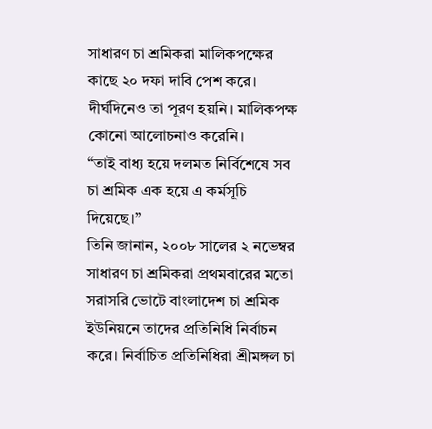সাধারণ চা শ্রমিকরা মালিকপক্ষের কাছে ২০ দফা দাবি পেশ করে। দীর্ঘদিনেও তা পূরণ হয়নি। মালিকপক্ষ কোনো আলোচনাও করেনি।
“তাই বাধ্য হয়ে দলমত নির্বিশেষে সব চা শ্রমিক এক হয়ে এ কর্মসূচি দিয়েছে।”
তিনি জানান, ২০০৮ সালের ২ নভেম্বর সাধারণ চা শ্রমিকরা প্রথমবারের মতো সরাসরি ভোটে বাংলাদেশ চা শ্রমিক ইউনিয়নে তাদের প্রতিনিধি নির্বাচন করে। নির্বাচিত প্রতিনিধিরা শ্রীমঙ্গল চা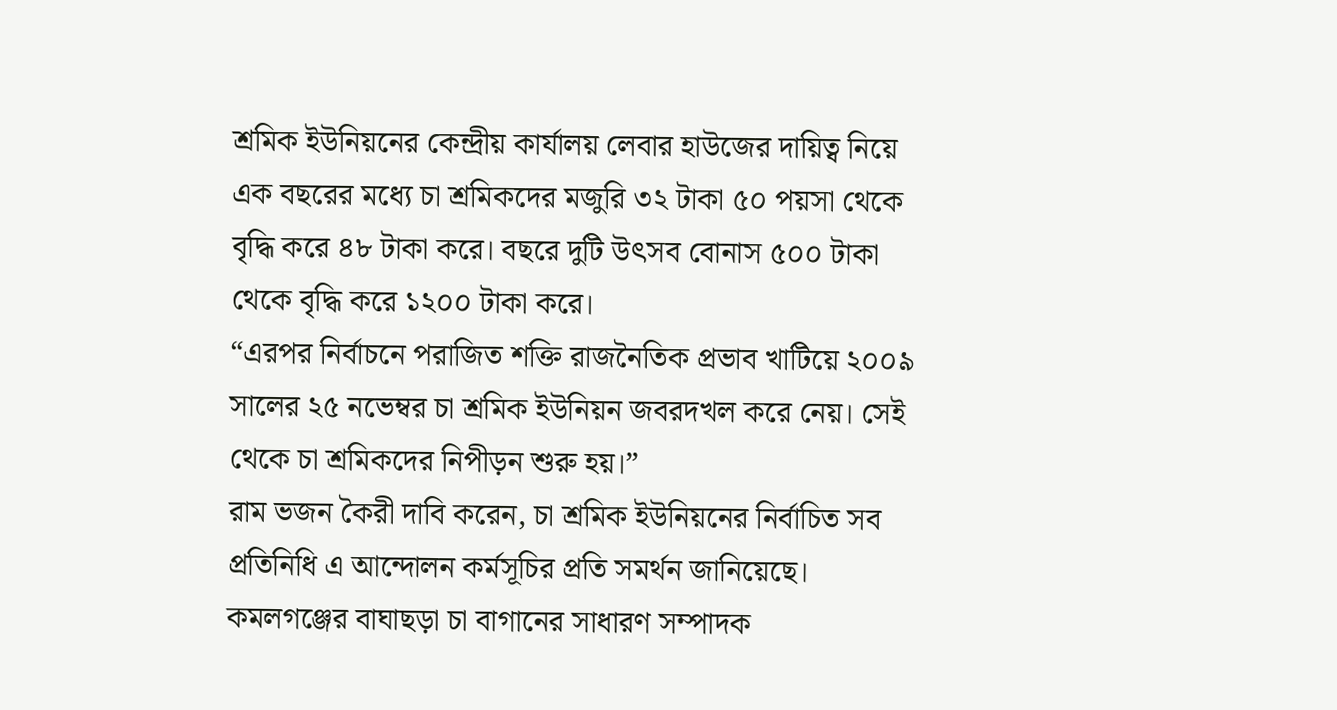শ্রমিক ইউনিয়নের কেন্দ্রীয় কার্যালয় লেবার হাউজের দায়িত্ব নিয়ে এক বছরের মধ্যে চা শ্রমিকদের মজুরি ৩২ টাকা ৫০ পয়সা থেকে বৃদ্ধি করে ৪৮ টাকা করে। বছরে দুটি উৎসব বোনাস ৫০০ টাকা থেকে বৃদ্ধি করে ১২০০ টাকা করে।
“এরপর নির্বাচনে পরাজিত শক্তি রাজনৈতিক প্রভাব খাটিয়ে ২০০৯ সালের ২৫ নভেম্বর চা শ্রমিক ইউনিয়ন জবরদখল করে নেয়। সেই থেকে চা শ্রমিকদের নিপীড়ন শুরু হয়।”
রাম ভজন কৈরী দাবি করেন, চা শ্রমিক ইউনিয়নের নির্বাচিত সব প্রতিনিধি এ আন্দোলন কর্মসূচির প্রতি সমর্থন জানিয়েছে।
কমলগঞ্জের বাঘাছড়া চা বাগানের সাধারণ সম্পাদক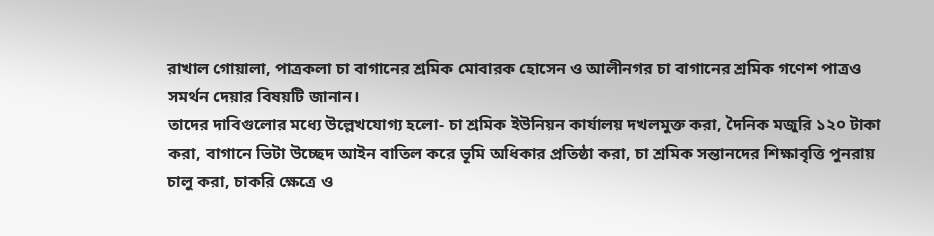রাখাল গোয়ালা, পাত্রকলা চা বাগানের শ্রমিক মোবারক হোসেন ও আলীনগর চা বাগানের শ্রমিক গণেশ পাত্রও সমর্থন দেয়ার বিষয়টি জানান।
তাদের দাবিগুলোর মধ্যে উল্লেখযোগ্য হলো- চা শ্রমিক ইউনিয়ন কার্যালয় দখলমুক্ত করা, দৈনিক মজুরি ১২০ টাকা করা, বাগানে ভিটা উচ্ছেদ আইন বাতিল করে ভূমি অধিকার প্রতিষ্ঠা করা, চা শ্রমিক সন্তানদের শিক্ষাবৃত্তি পুনরায় চালু করা, চাকরি ক্ষেত্রে ও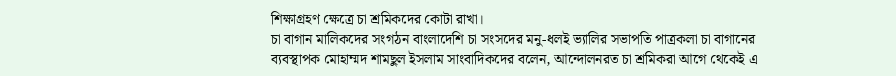শিক্ষাগ্রহণ ক্ষেত্রে চা শ্রমিকদের কোটা রাখা।
চা বাগান মালিকদের সংগঠন বাংলাদেশি চা সংসদের মনু-ধলই ভ্যালির সভাপতি পাত্রকলা চা বাগানের ব্যবস্থাপক মোহাম্মদ শামছুল ইসলাম সাংবাদিকদের বলেন, আন্দোলনরত চা শ্রমিকরা আগে থেকেই এ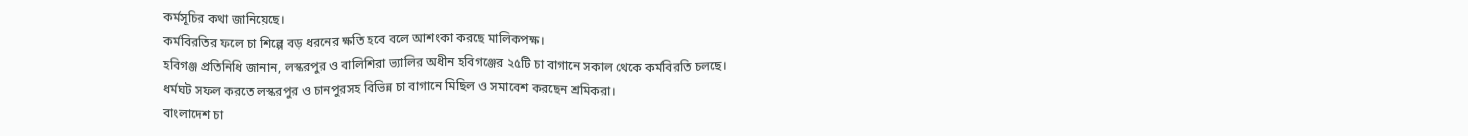কর্মসূচির কথা জানিয়েছে।
কর্মবিরতির ফলে চা শিল্পে বড় ধরনের ক্ষতি হবে বলে আশংকা করছে মালিকপক্ষ।
হবিগঞ্জ প্রতিনিধি জানান, লস্করপুর ও বালিশিরা ভ্যালির অধীন হবিগঞ্জের ২৫টি চা বাগানে সকাল থেকে কর্মবিরতি চলছে।
ধর্মঘট সফল করতে লস্করপুর ও চানপুরসহ বিভিন্ন চা বাগানে মিছিল ও সমাবেশ করছেন শ্রমিকরা।
বাংলাদেশ চা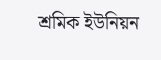শ্রমিক ইউনিয়ন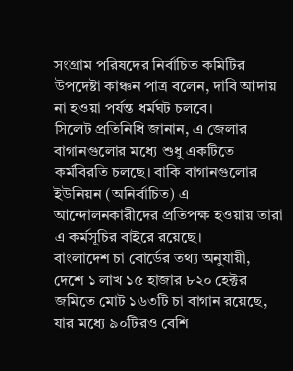সংগ্রাম পরিষদের নির্বাচিত কমিটির উপদেষ্টা কাঞ্চন পাত্র বলেন, দাবি আদায় না হওয়া পর্যন্ত ধর্মঘট চলবে।
সিলেট প্রতিনিধি জানান, এ জেলার বাগানগুলোর মধ্যে শুধু একটিতে কর্মবিরতি চলছে। বাকি বাগানগুলোর ইউনিয়ন (অনির্বাচিত) এ আন্দোলনকারীদের প্রতিপক্ষ হওয়ায় তারা এ কর্মসূচির বাইরে রয়েছে।
বাংলাদেশ চা বোর্ডের তথ্য অনুযায়ী, দেশে ১ লাখ ১৫ হাজার ৮২০ হেক্টর জমিতে মোট ১৬৩টি চা বাগান রয়েছে, যার মধ্যে ৯০টিরও বেশি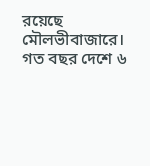রয়েছে মৌলভীবাজারে।
গত বছর দেশে ৬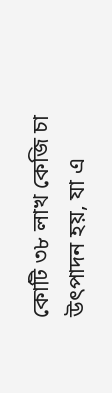কোটি ৩৮ লাখ কেজি চা উৎপাদন হয়, যা এ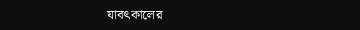যাবৎকালের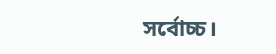সর্বোচ্চ।